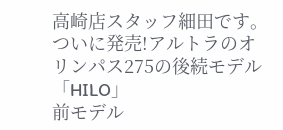高崎店スタッフ細田です。
ついに発売!アルトラのオリンパス275の後続モデル「HILO」
前モデル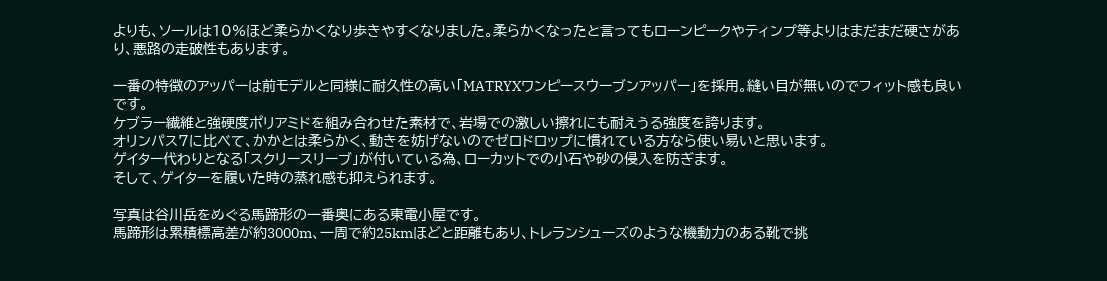よりも、ソールは10%ほど柔らかくなり歩きやすくなりました。柔らかくなったと言ってもローンピークやティンプ等よりはまだまだ硬さがあり、悪路の走破性もあります。

一番の特徴のアッパーは前モデルと同様に耐久性の高い「MATRYXワンピースウーブンアッパー」を採用。縫い目が無いのでフィット感も良いです。
ケブラー繊維と強硬度ポリアミドを組み合わせた素材で、岩場での激しい擦れにも耐えうる強度を誇ります。
オリンパス7に比べて、かかとは柔らかく、動きを妨げないのでゼロドロップに慣れている方なら使い易いと思います。
ゲイター代わりとなる「スクリースリーブ」が付いている為、ローカットでの小石や砂の侵入を防ぎます。
そして、ゲイターを履いた時の蒸れ感も抑えられます。

写真は谷川岳をめぐる馬蹄形の一番奥にある東電小屋です。
馬蹄形は累積標高差が約3000m、一周で約25kmほどと距離もあり、トレランシューズのような機動力のある靴で挑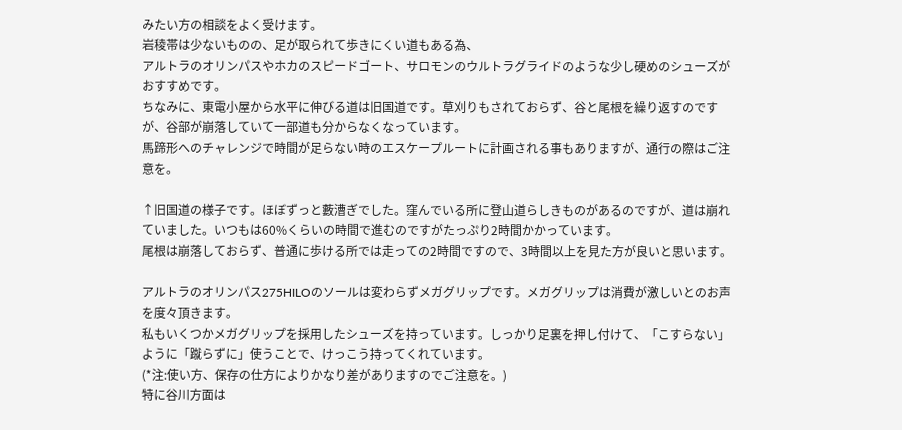みたい方の相談をよく受けます。
岩稜帯は少ないものの、足が取られて歩きにくい道もある為、
アルトラのオリンパスやホカのスピードゴート、サロモンのウルトラグライドのような少し硬めのシューズがおすすめです。
ちなみに、東電小屋から水平に伸びる道は旧国道です。草刈りもされておらず、谷と尾根を繰り返すのですが、谷部が崩落していて一部道も分からなくなっています。
馬蹄形へのチャレンジで時間が足らない時のエスケープルートに計画される事もありますが、通行の際はご注意を。

↑旧国道の様子です。ほぼずっと藪漕ぎでした。窪んでいる所に登山道らしきものがあるのですが、道は崩れていました。いつもは60%くらいの時間で進むのですがたっぷり2時間かかっています。
尾根は崩落しておらず、普通に歩ける所では走っての2時間ですので、3時間以上を見た方が良いと思います。

アルトラのオリンパス275HILOのソールは変わらずメガグリップです。メガグリップは消費が激しいとのお声を度々頂きます。
私もいくつかメガグリップを採用したシューズを持っています。しっかり足裏を押し付けて、「こすらない」ように「蹴らずに」使うことで、けっこう持ってくれています。
(*注:使い方、保存の仕方によりかなり差がありますのでご注意を。)
特に谷川方面は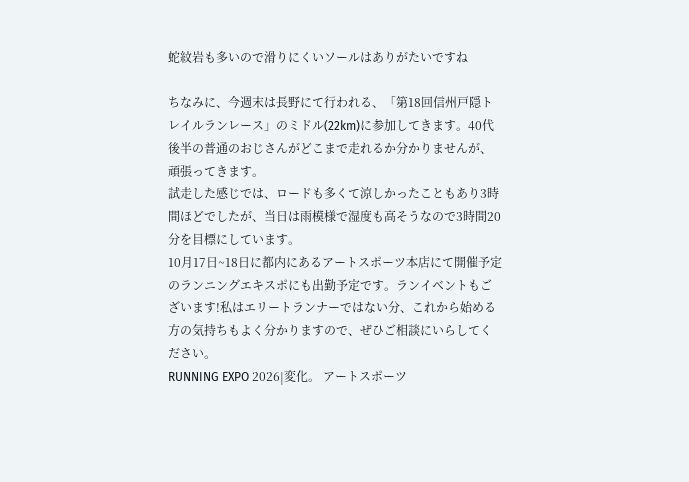蛇紋岩も多いので滑りにくいソールはありがたいですね

ちなみに、今週末は長野にて行われる、「第18回信州戸隠トレイルランレース」のミドル(22km)に参加してきます。40代後半の普通のおじさんがどこまで走れるか分かりませんが、頑張ってきます。
試走した感じでは、ロードも多くて涼しかったこともあり3時間ほどでしたが、当日は雨模様で湿度も高そうなので3時間20分を目標にしています。
10月17日~18日に都内にあるアートスポーツ本店にて開催予定のランニングエキスポにも出勤予定です。ランイベントもございます!私はエリートランナーではない分、これから始める方の気持ちもよく分かりますので、ぜひご相談にいらしてください。
RUNNING EXPO 2026|変化。 アートスポーツ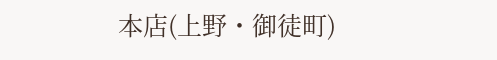本店(上野・御徒町)